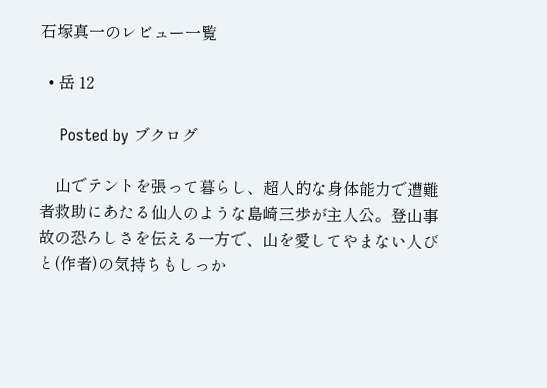石塚真一のレビュー一覧

  • 岳 12

    Posted by ブクログ

    山でテントを張って暮らし、超人的な身体能力で遭難者救助にあたる仙人のような島崎三歩が主人公。登山事故の恐ろしさを伝える一方で、山を愛してやまない人びと(作者)の気持ちもしっか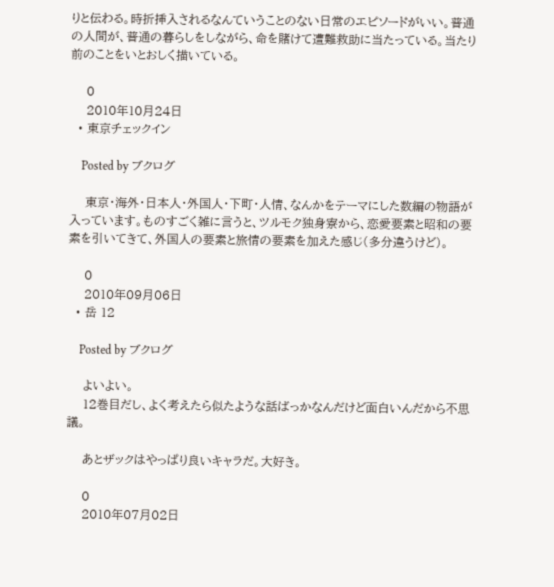りと伝わる。時折挿入されるなんていうことのない日常のエピソードがいい。普通の人間が、普通の暮らしをしながら、命を賭けて遭難救助に当たっている。当たり前のことをいとおしく描いている。

    0
    2010年10月24日
  • 東京チェックイン

    Posted by ブクログ

    東京・海外・日本人・外国人・下町・人情、なんかをテーマにした数編の物語が入っています。ものすごく雑に言うと、ツルモク独身寮から、恋愛要素と昭和の要素を引いてきて、外国人の要素と旅情の要素を加えた感じ(多分違うけど)。

    0
    2010年09月06日
  • 岳 12

    Posted by ブクログ

    よいよい。
    12巻目だし、よく考えたら似たような話ばっかなんだけど面白いんだから不思議。

    あとザックはやっぱり良いキャラだ。大好き。

    0
    2010年07月02日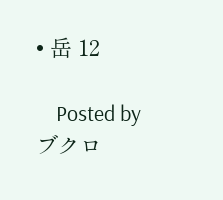• 岳 12

    Posted by ブクロ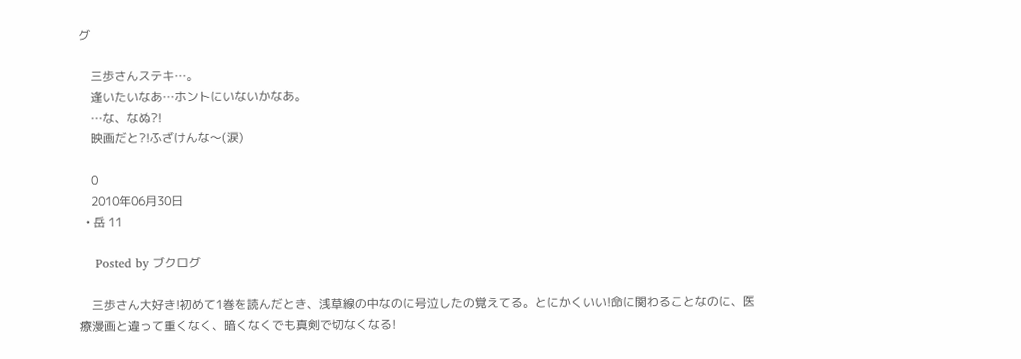グ

    三歩さんステキ…。
    逢いたいなあ…ホントにいないかなあ。
    …な、なぬ?!
    映画だと?!ふざけんな〜(涙)

    0
    2010年06月30日
  • 岳 11

    Posted by ブクログ

    三歩さん大好き!初めて1巻を読んだとき、浅草線の中なのに号泣したの覚えてる。とにかくいい!命に関わることなのに、医療漫画と違って重くなく、暗くなくでも真剣で切なくなる!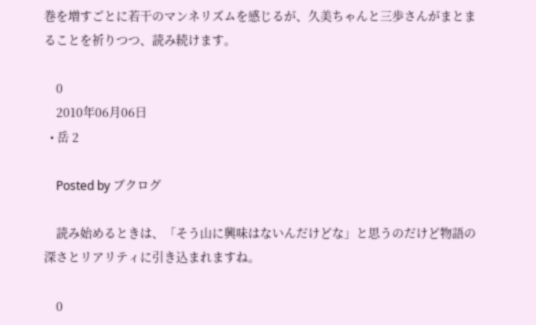巻を増すごとに若干のマンネリズムを感じるが、久美ちゃんと三歩さんがまとまることを祈りつつ、読み続けます。

    0
    2010年06月06日
  • 岳 2

    Posted by ブクログ

    読み始めるときは、「そう山に興味はないんだけどな」と思うのだけど物語の深さとリアリティに引き込まれますね。

    0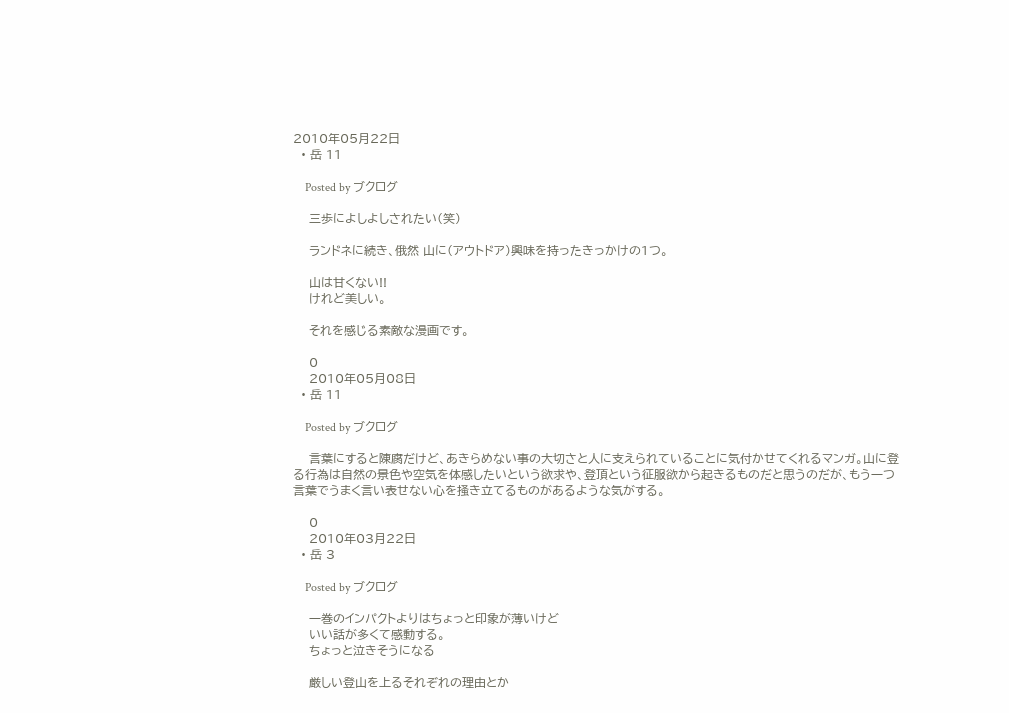2010年05月22日
  • 岳 11

    Posted by ブクログ

    三歩によしよしされたい(笑)

    ランドネに続き、俄然 山に(アウトドア)興味を持ったきっかけの1つ。

    山は甘くない!!
    けれど美しい。

    それを感じる素敵な漫画です。

    0
    2010年05月08日
  • 岳 11

    Posted by ブクログ

    言葉にすると陳腐だけど、あきらめない事の大切さと人に支えられていることに気付かせてくれるマンガ。山に登る行為は自然の景色や空気を体感したいという欲求や、登頂という征服欲から起きるものだと思うのだが、もう一つ言葉でうまく言い表せない心を掻き立てるものがあるような気がする。

    0
    2010年03月22日
  • 岳 3

    Posted by ブクログ

    一巻のインパクトよりはちょっと印象が薄いけど
    いい話が多くて感動する。
    ちょっと泣きそうになる

    厳しい登山を上るそれぞれの理由とか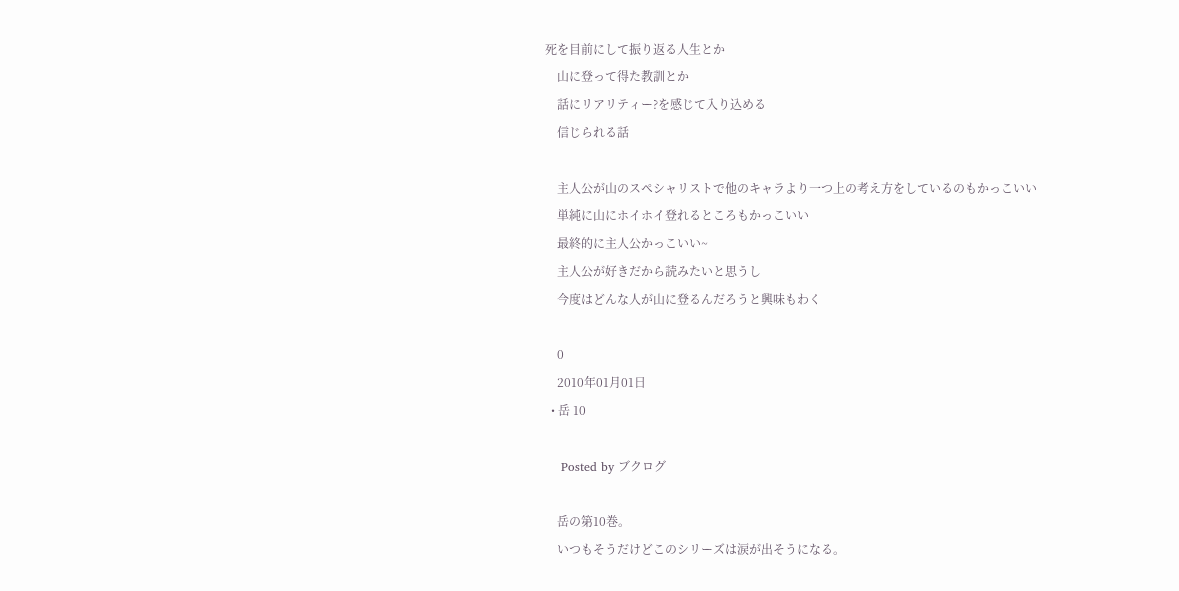死を目前にして振り返る人生とか
    山に登って得た教訓とか
    話にリアリティー?を感じて入り込める
    信じられる話

    主人公が山のスペシャリストで他のキャラより一つ上の考え方をしているのもかっこいい
    単純に山にホイホイ登れるところもかっこいい
    最終的に主人公かっこいい~
    主人公が好きだから読みたいと思うし
    今度はどんな人が山に登るんだろうと興味もわく

    0
    2010年01月01日
  • 岳 10

    Posted by ブクログ

    岳の第10巻。
    いつもそうだけどこのシリーズは涙が出そうになる。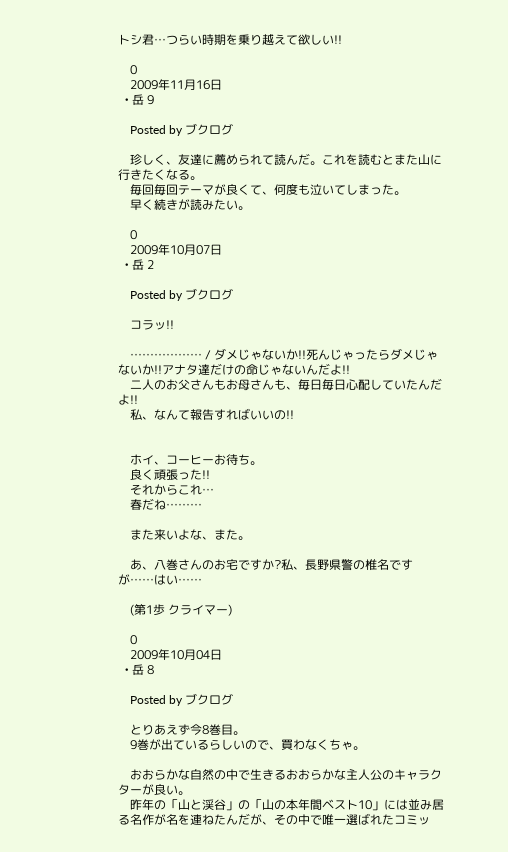トシ君…つらい時期を乗り越えて欲しい!!

    0
    2009年11月16日
  • 岳 9

    Posted by ブクログ

    珍しく、友達に薦められて読んだ。これを読むとまた山に行きたくなる。
    毎回毎回テーマが良くて、何度も泣いてしまった。
    早く続きが読みたい。

    0
    2009年10月07日
  • 岳 2

    Posted by ブクログ

    コラッ!!

    ……………… / ダメじゃないか!!死んじゃったらダメじゃないか!!アナタ達だけの命じゃないんだよ!!
    二人のお父さんもお母さんも、毎日毎日心配していたんだよ!!
    私、なんて報告すればいいの!!


    ホイ、コーヒーお待ち。
    良く頑張った!!
    それからこれ…
    春だね………

    また来いよな、また。

    あ、八巻さんのお宅ですか?私、長野県警の椎名ですが……はい……

    (第1歩 クライマー)

    0
    2009年10月04日
  • 岳 8

    Posted by ブクログ

    とりあえず今8巻目。
    9巻が出ているらしいので、買わなくちゃ。

    おおらかな自然の中で生きるおおらかな主人公のキャラクターが良い。
    昨年の「山と渓谷」の「山の本年間ベスト10」には並み居る名作が名を連ねたんだが、その中で唯一選ばれたコミッ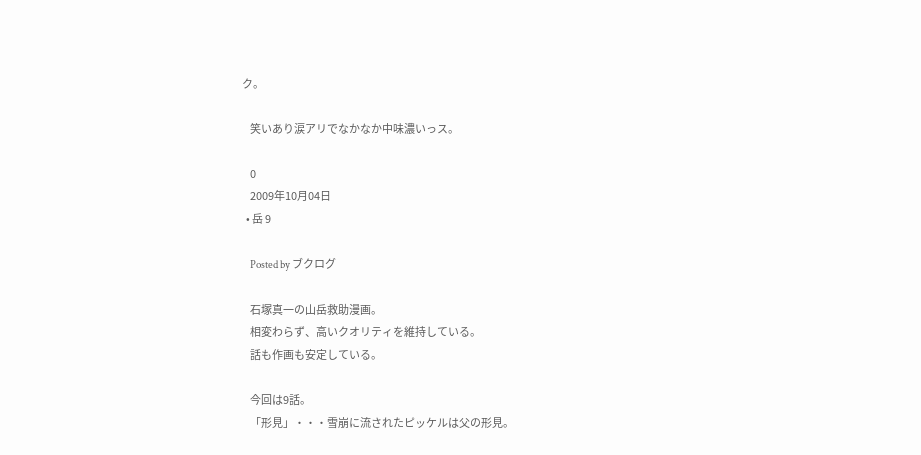ク。

    笑いあり涙アリでなかなか中味濃いっス。

    0
    2009年10月04日
  • 岳 9

    Posted by ブクログ

    石塚真一の山岳救助漫画。
    相変わらず、高いクオリティを維持している。
    話も作画も安定している。

    今回は9話。
    「形見」・・・雪崩に流されたピッケルは父の形見。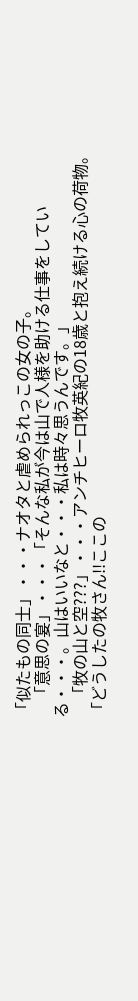「似たもの同士」・・・ナオタと虐められっこの女の子。
    「意思の宴」・・・「そんな私が今は山で人様を助ける仕事をしている・・・。山はいいなと・・・私は時々思うんです。」
    「牧の山と空???」・・・アンチヒーロ牧英紀の18歳と抱え続ける心の荷物。「どうしたの牧さん!!ここの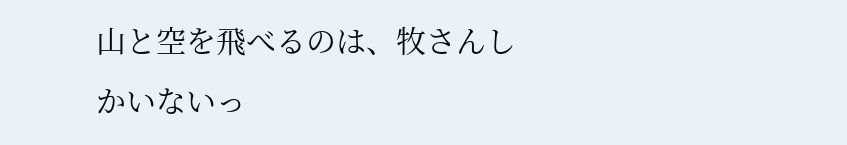山と空を飛べるのは、牧さんしかいないっ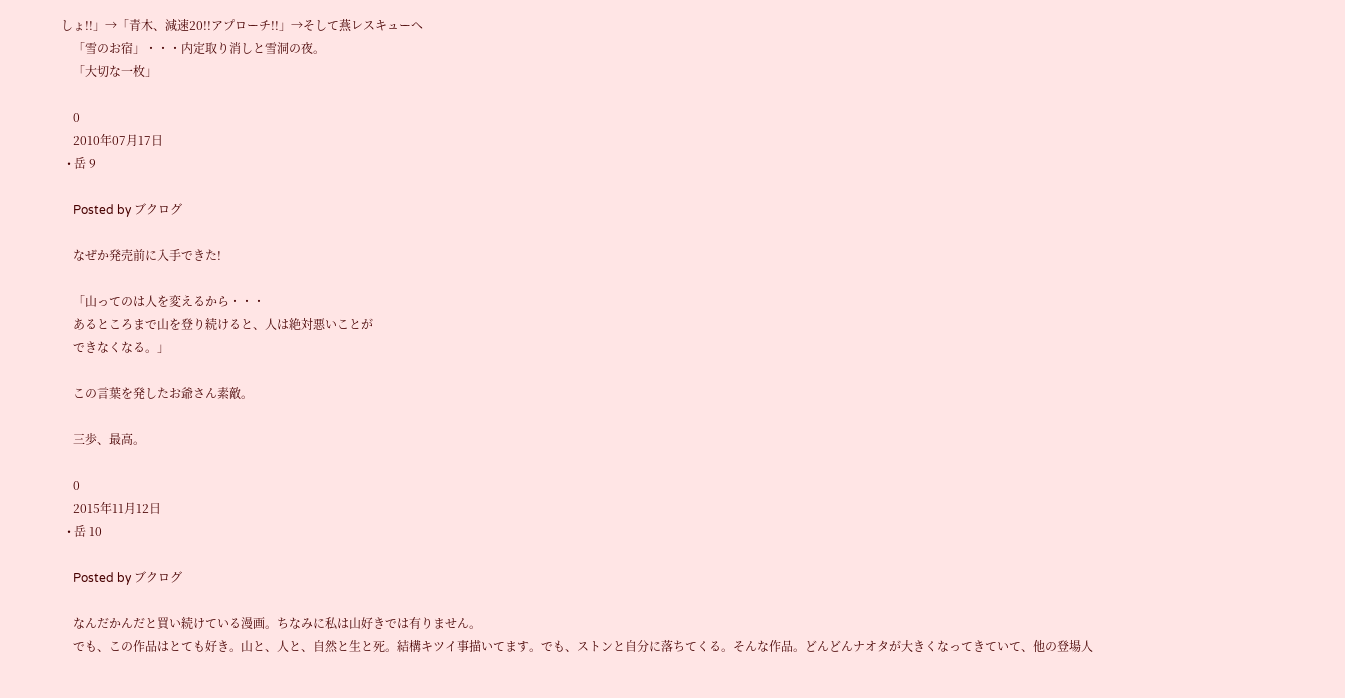しょ!!」→「青木、減速20!!アプローチ!!」→そして燕レスキューへ
    「雪のお宿」・・・内定取り消しと雪洞の夜。
    「大切な一枚」

    0
    2010年07月17日
  • 岳 9

    Posted by ブクログ

    なぜか発売前に入手できた!

    「山ってのは人を変えるから・・・
    あるところまで山を登り続けると、人は絶対悪いことが
    できなくなる。」

    この言葉を発したお爺さん素敵。

    三歩、最高。

    0
    2015年11月12日
  • 岳 10

    Posted by ブクログ

    なんだかんだと買い続けている漫画。ちなみに私は山好きでは有りません。
    でも、この作品はとても好き。山と、人と、自然と生と死。結構キツイ事描いてます。でも、ストンと自分に落ちてくる。そんな作品。どんどんナオタが大きくなってきていて、他の登場人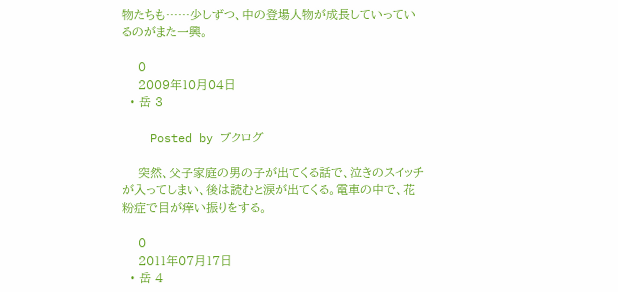物たちも……少しずつ、中の登場人物が成長していっているのがまた一興。

    0
    2009年10月04日
  • 岳 3

    Posted by ブクログ

    突然、父子家庭の男の子が出てくる話で、泣きのスイッチが入ってしまい、後は読むと涙が出てくる。電車の中で、花粉症で目が痒い振りをする。

    0
    2011年07月17日
  • 岳 4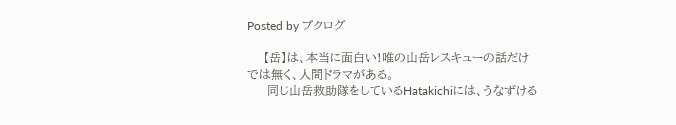Posted by ブクログ

    【岳】は、本当に面白い!唯の山岳レスキューの話だけでは無く、人間ドラマがある。
     同じ山岳救助隊をしているHatakichiには、うなずける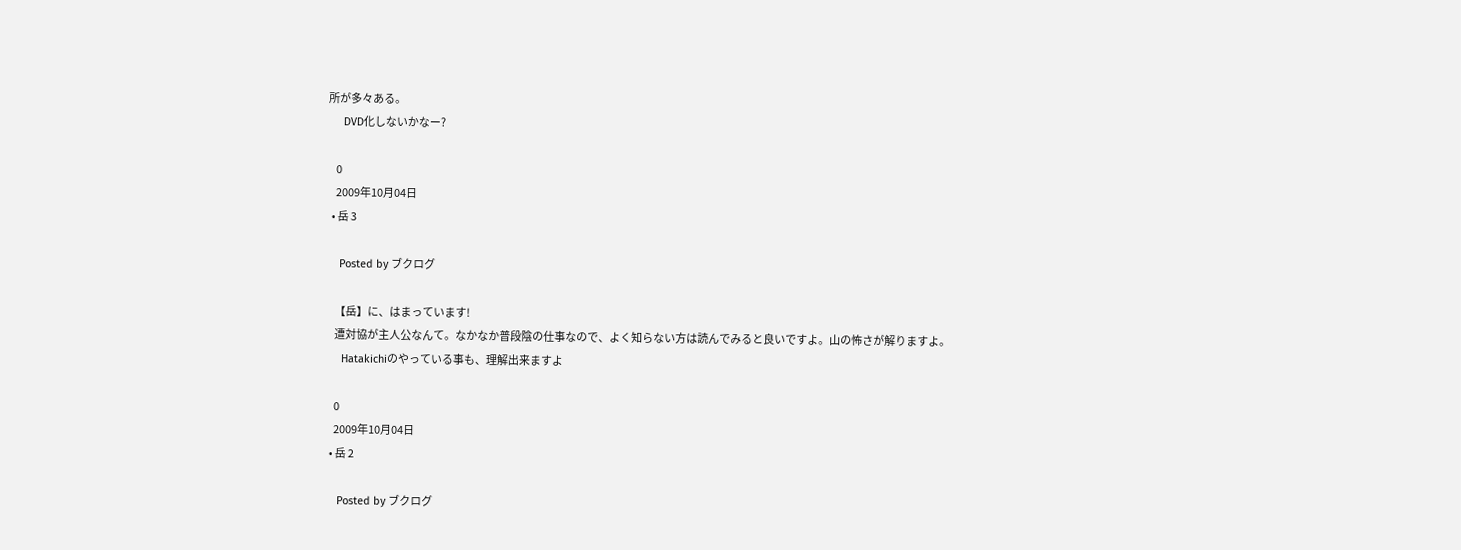所が多々ある。
     DVD化しないかなー?

    0
    2009年10月04日
  • 岳 3

    Posted by ブクログ

    【岳】に、はまっています!
    遭対協が主人公なんて。なかなか普段陰の仕事なので、よく知らない方は読んでみると良いですよ。山の怖さが解りますよ。
     Hatakichiのやっている事も、理解出来ますよ

    0
    2009年10月04日
  • 岳 2

    Posted by ブクログ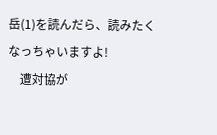岳(1)を読んだら、読みたくなっちゃいますよ!
    遭対協が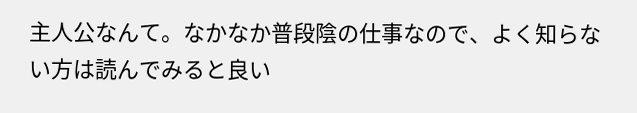主人公なんて。なかなか普段陰の仕事なので、よく知らない方は読んでみると良い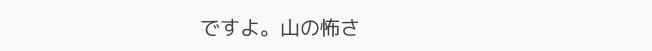ですよ。山の怖さ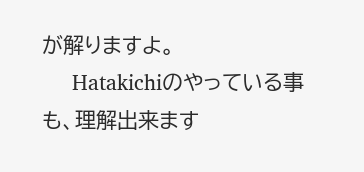が解りますよ。
     Hatakichiのやっている事も、理解出来ます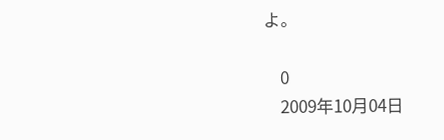よ。

    0
    2009年10月04日